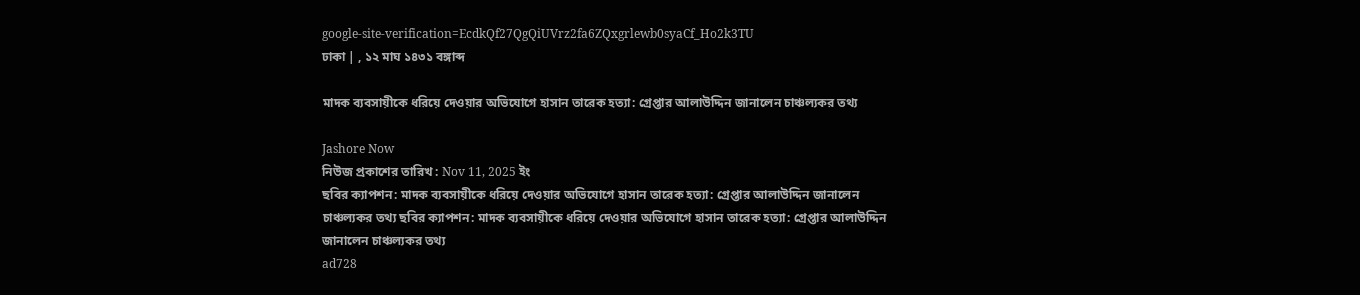google-site-verification=EcdkQf27QgQiUVrz2fa6ZQxgrlewb0syaCf_Ho2k3TU
ঢাকা | , ১২ মাঘ ১৪৩১ বঙ্গাব্দ

মাদক ব্যবসায়ীকে ধরিয়ে দেওয়ার অভিযোগে হাসান তারেক হত্যা: গ্রেপ্তার আলাউদ্দিন জানালেন চাঞ্চল্যকর তথ্য

Jashore Now
নিউজ প্রকাশের তারিখ : Nov 11, 2025 ইং
ছবির ক্যাপশন: মাদক ব্যবসায়ীকে ধরিয়ে দেওয়ার অভিযোগে হাসান তারেক হত্যা: গ্রেপ্তার আলাউদ্দিন জানালেন চাঞ্চল্যকর তথ্য ছবির ক্যাপশন: মাদক ব্যবসায়ীকে ধরিয়ে দেওয়ার অভিযোগে হাসান তারেক হত্যা: গ্রেপ্তার আলাউদ্দিন জানালেন চাঞ্চল্যকর তথ্য
ad728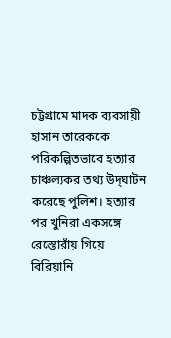চট্টগ্রামে মাদক ব্যবসায়ী হাসান তারেককে পরিকল্পিতভাবে হত্যার চাঞ্চল্যকর তথ্য উদ্‌ঘাটন করেছে পুলিশ। হত্যার পর খুনিরা একসঙ্গে রেস্তোরাঁয় গিয়ে বিরিয়ানি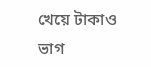খেয়ে টাকাও ভাগ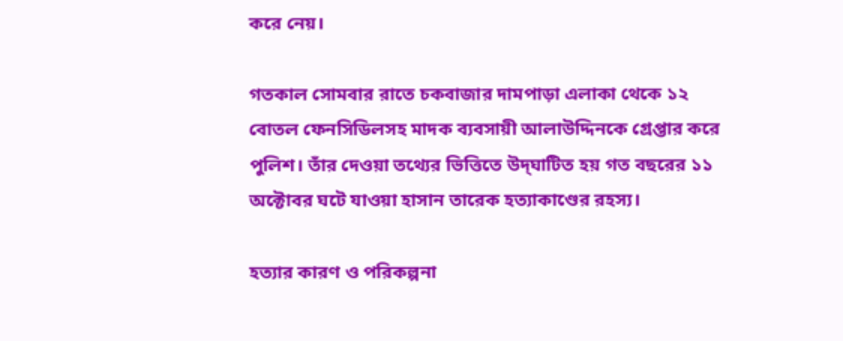করে নেয়।

গতকাল সোমবার রাতে চকবাজার দামপাড়া এলাকা থেকে ১২ বোতল ফেনসিডিলসহ মাদক ব্যবসায়ী আলাউদ্দিনকে গ্রেপ্তার করে পুলিশ। তাঁর দেওয়া তথ্যের ভিত্তিতে উদ্‌ঘাটিত হয় গত বছরের ১১ অক্টোবর ঘটে যাওয়া হাসান তারেক হত্যাকাণ্ডের রহস্য।

হত্যার কারণ ও পরিকল্পনা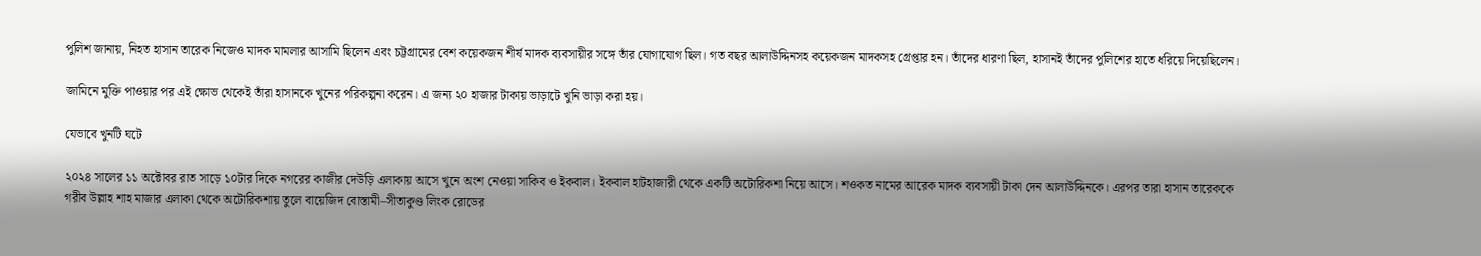পুলিশ জানায়, নিহত হাসান তারেক নিজেও মাদক মামলার আসামি ছিলেন এবং চট্টগ্রামের বেশ কয়েকজন শীর্ষ মাদক ব্যবসায়ীর সঙ্গে তাঁর যোগাযোগ ছিল। গত বছর আলাউদ্দিনসহ কয়েকজন মাদকসহ গ্রেপ্তার হন। তাঁদের ধারণা ছিল, হাসানই তাঁদের পুলিশের হাতে ধরিয়ে দিয়েছিলেন।

জামিনে মুক্তি পাওয়ার পর এই ক্ষোভ থেকেই তাঁরা হাসানকে খুনের পরিকল্পনা করেন। এ জন্য ২০ হাজার টাকায় ভাড়াটে খুনি ভাড়া করা হয়।

যেভাবে খুনটি ঘটে

২০২৪ সালের ১১ অক্টোবর রাত সাড়ে ১০টার দিকে নগরের কাজীর দেউড়ি এলাকায় আসে খুনে অংশ নেওয়া সাকিব ও ইকবাল। ইকবাল হাটহাজারী থেকে একটি অটোরিকশা নিয়ে আসে। শওকত নামের আরেক মাদক ব্যবসায়ী টাকা দেন আলাউদ্দিনকে। এরপর তারা হাসান তারেককে গরীব উল্লাহ শাহ মাজার এলাকা থেকে অটোরিকশায় তুলে বায়েজিদ বোস্তামী–সীতাকুণ্ড লিংক রোডের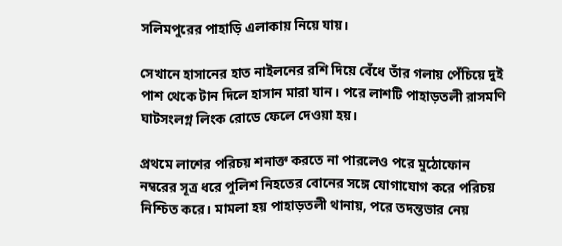সলিমপুরের পাহাড়ি এলাকায় নিয়ে যায়।

সেখানে হাসানের হাত নাইলনের রশি দিয়ে বেঁধে তাঁর গলায় পেঁচিয়ে দুই পাশ থেকে টান দিলে হাসান মারা যান। পরে লাশটি পাহাড়তলী রাসমণি ঘাটসংলগ্ন লিংক রোডে ফেলে দেওয়া হয়।

প্রথমে লাশের পরিচয় শনাক্ত করতে না পারলেও পরে মুঠোফোন নম্বরের সূত্র ধরে পুলিশ নিহতের বোনের সঙ্গে যোগাযোগ করে পরিচয় নিশ্চিত করে। মামলা হয় পাহাড়তলী থানায়, পরে তদন্তভার নেয়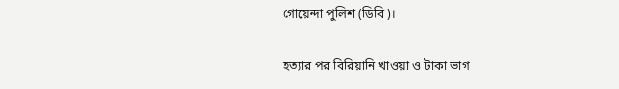গোয়েন্দা পুলিশ (ডিবি)।

হত্যার পর বিরিয়ানি খাওয়া ও টাকা ভাগ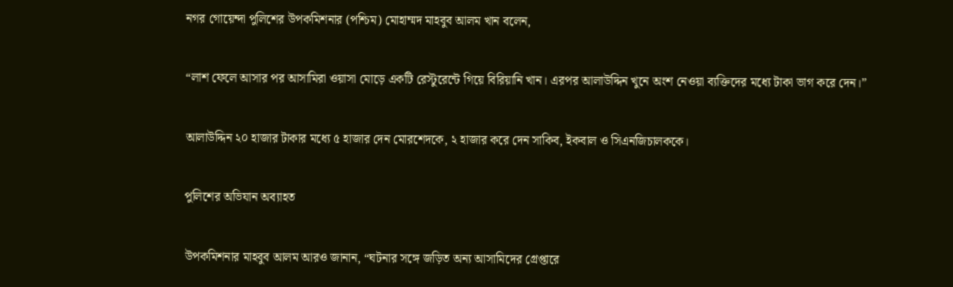নগর গোয়েন্দা পুলিশের উপকমিশনার (পশ্চিম) মোহাম্মদ মাহবুব আলম খান বলেন,

“লাশ ফেলে আসার পর আসামিরা ওয়াসা মোড়ে একটি রেস্টুরেন্টে গিয়ে বিরিয়ানি খান। এরপর আলাউদ্দিন খুনে অংশ নেওয়া ব্যক্তিদের মধ্যে টাকা ভাগ করে দেন।”

আলাউদ্দিন ২০ হাজার টাকার মধ্যে ৫ হাজার দেন মোরশেদকে, ২ হাজার করে দেন সাকিব, ইকবাল ও সিএনজিচালককে।

পুলিশের অভিযান অব্যাহত

উপকমিশনার মাহবুব আলম আরও জানান, “ঘটনার সঙ্গে জড়িত অন্য আসামিদের গ্রেপ্তারে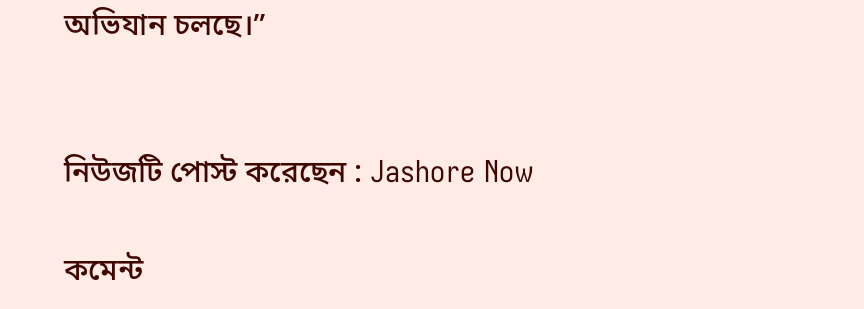অভিযান চলছে।”


নিউজটি পোস্ট করেছেন : Jashore Now

কমেন্ট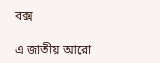বক্স

এ জাতীয় আরো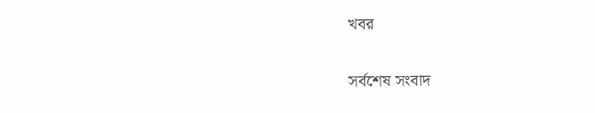খবর

সর্বশেষ সংবাদ